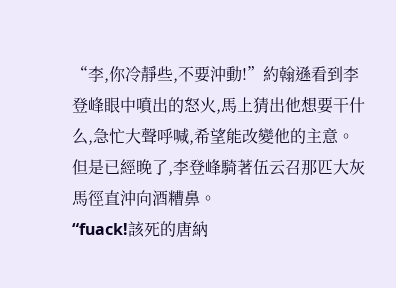“李,你冷靜些,不要沖動!”約翰遜看到李登峰眼中噴出的怒火,馬上猜出他想要干什么,急忙大聲呼喊,希望能改變他的主意。
但是已經晚了,李登峰騎著伍云召那匹大灰馬徑直沖向酒糟鼻。
“fuack!該死的唐納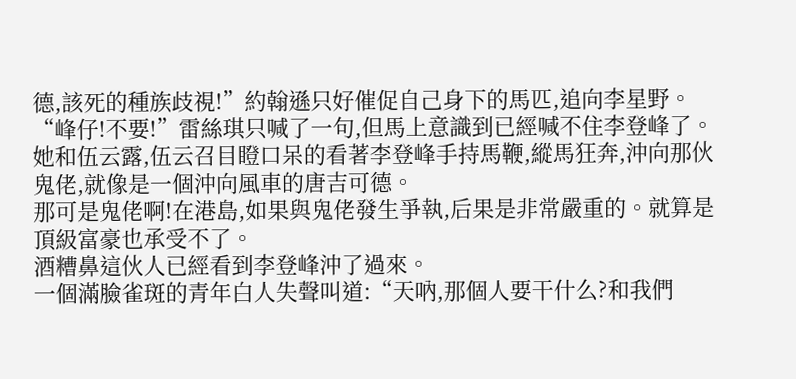德,該死的種族歧視!”約翰遜只好催促自己身下的馬匹,追向李星野。
“峰仔!不要!”雷絲琪只喊了一句,但馬上意識到已經喊不住李登峰了。她和伍云露,伍云召目瞪口呆的看著李登峰手持馬鞭,縱馬狂奔,沖向那伙鬼佬,就像是一個沖向風車的唐吉可德。
那可是鬼佬啊!在港島,如果與鬼佬發生爭執,后果是非常嚴重的。就算是頂級富豪也承受不了。
酒糟鼻這伙人已經看到李登峰沖了過來。
一個滿臉雀斑的青年白人失聲叫道:“天吶,那個人要干什么?和我們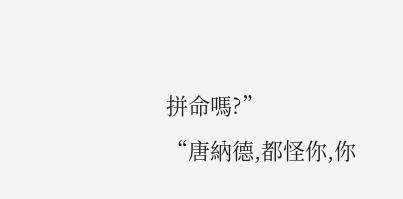拼命嗎?”
“唐納德,都怪你,你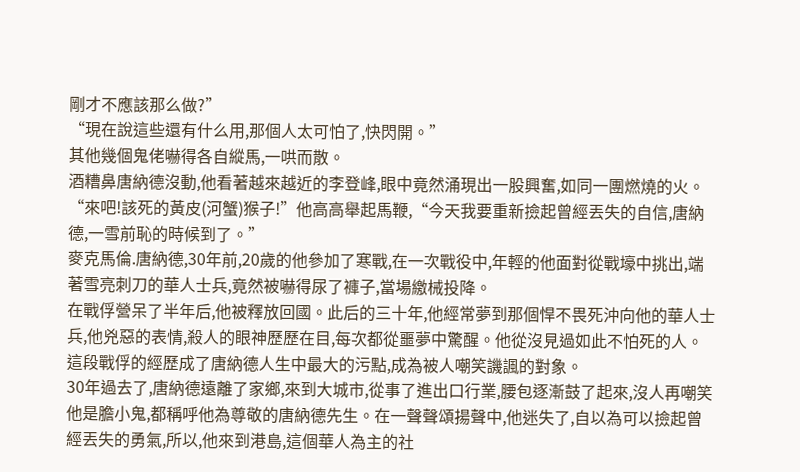剛才不應該那么做?”
“現在說這些還有什么用,那個人太可怕了,快閃開。”
其他幾個鬼佬嚇得各自縱馬,一哄而散。
酒糟鼻唐納德沒動,他看著越來越近的李登峰,眼中竟然涌現出一股興奮,如同一團燃燒的火。
“來吧!該死的黃皮(河蟹)猴子!”他高高舉起馬鞭,“今天我要重新撿起曾經丟失的自信,唐納德,一雪前恥的時候到了。”
麥克馬倫.唐納德,30年前,20歲的他參加了寒戰,在一次戰役中,年輕的他面對從戰壕中挑出,端著雪亮刺刀的華人士兵,竟然被嚇得尿了褲子,當場繳械投降。
在戰俘營呆了半年后,他被釋放回國。此后的三十年,他經常夢到那個悍不畏死沖向他的華人士兵,他兇惡的表情,殺人的眼神歷歷在目,每次都從噩夢中驚醒。他從沒見過如此不怕死的人。
這段戰俘的經歷成了唐納德人生中最大的污點,成為被人嘲笑譏諷的對象。
30年過去了,唐納德遠離了家鄉,來到大城市,從事了進出口行業,腰包逐漸鼓了起來,沒人再嘲笑他是膽小鬼,都稱呼他為尊敬的唐納德先生。在一聲聲頌揚聲中,他迷失了,自以為可以撿起曾經丟失的勇氣,所以,他來到港島,這個華人為主的社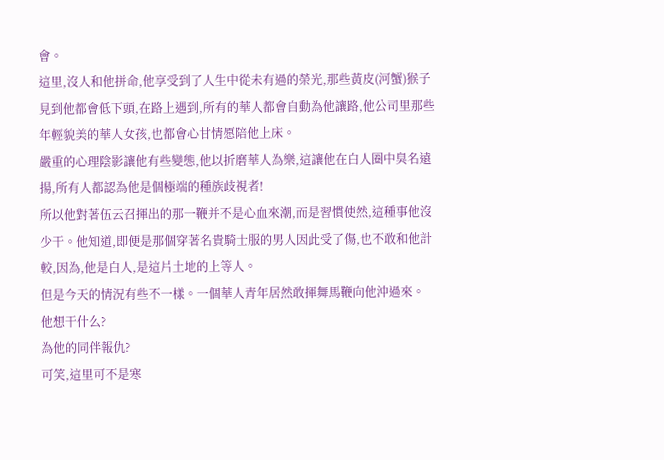會。
這里,沒人和他拼命,他享受到了人生中從未有過的榮光,那些黃皮(河蟹)猴子見到他都會低下頭,在路上遇到,所有的華人都會自動為他讓路,他公司里那些年輕貌美的華人女孩,也都會心甘情愿陪他上床。
嚴重的心理陰影讓他有些變態,他以折磨華人為樂,這讓他在白人圈中臭名遠揚,所有人都認為他是個極端的種族歧視者!
所以他對著伍云召揮出的那一鞭并不是心血來潮,而是習慣使然,這種事他沒少干。他知道,即便是那個穿著名貴騎士服的男人因此受了傷,也不敢和他計較,因為,他是白人,是這片土地的上等人。
但是今天的情況有些不一樣。一個華人青年居然敢揮舞馬鞭向他沖過來。
他想干什么?
為他的同伴報仇?
可笑,這里可不是寒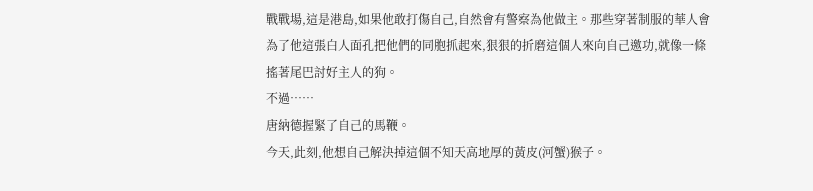戰戰場,這是港島,如果他敢打傷自己,自然會有警察為他做主。那些穿著制服的華人會為了他這張白人面孔把他們的同胞抓起來,狠狠的折磨這個人來向自己邀功,就像一條搖著尾巴討好主人的狗。
不過……
唐納德握緊了自己的馬鞭。
今天,此刻,他想自己解決掉這個不知天高地厚的黃皮(河蟹)猴子。